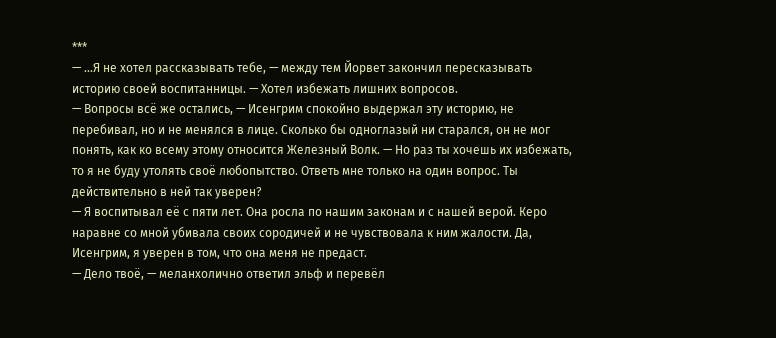***
— …Я не хотел рассказывать тебе, — между тем Йорвет закончил пересказывать историю своей воспитанницы. — Хотел избежать лишних вопросов.
— Вопросы всё же остались, — Исенгрим спокойно выдержал эту историю, не перебивал, но и не менялся в лице. Сколько бы одноглазый ни старался, он не мог понять, как ко всему этому относится Железный Волк. — Но раз ты хочешь их избежать, то я не буду утолять своё любопытство. Ответь мне только на один вопрос. Ты действительно в ней так уверен?
— Я воспитывал её с пяти лет. Она росла по нашим законам и с нашей верой. Керо наравне со мной убивала своих сородичей и не чувствовала к ним жалости. Да, Исенгрим, я уверен в том, что она меня не предаст.
— Дело твоё, — меланхолично ответил эльф и перевёл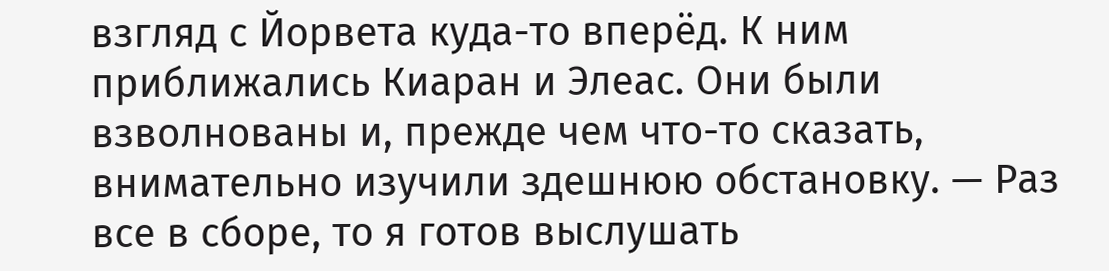взгляд с Йорвета куда-то вперёд. К ним приближались Киаран и Элеас. Они были взволнованы и, прежде чем что-то сказать, внимательно изучили здешнюю обстановку. — Раз все в сборе, то я готов выслушать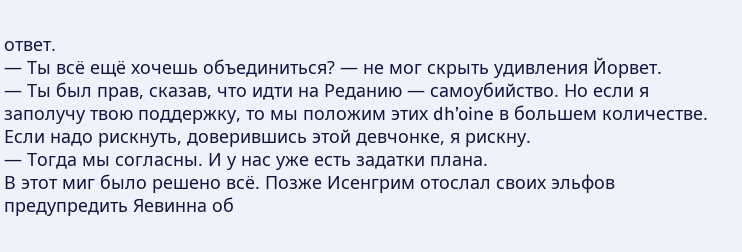ответ.
— Ты всё ещё хочешь объединиться? — не мог скрыть удивления Йорвет.
— Ты был прав, сказав, что идти на Реданию — самоубийство. Но если я заполучу твою поддержку, то мы положим этих dh’oine в большем количестве. Если надо рискнуть, доверившись этой девчонке, я рискну.
— Тогда мы согласны. И у нас уже есть задатки плана.
В этот миг было решено всё. Позже Исенгрим отослал своих эльфов предупредить Яевинна об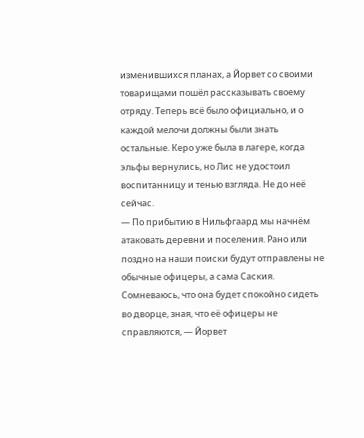изменившихся планах, а Йорвет со своими товарищами пошёл рассказывать своему отряду. Теперь всё было официально, и о каждой мелочи должны были знать остальные. Керо уже была в лагере, когда эльфы вернулись, но Лис не удостоил воспитанницу и тенью взгляда. Не до неё сейчас.
— По прибытию в Нильфгаард мы начнём атаковать деревни и поселения. Рано или поздно на наши поиски будут отправлены не обычные офицеры, а сама Саския. Сомневаюсь, что она будет спокойно сидеть во дворце, зная, что её офицеры не справляются, — Йорвет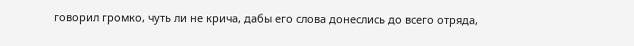говорил громко, чуть ли не крича, дабы его слова донеслись до всего отряда,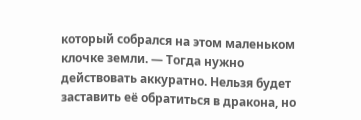который собрался на этом маленьком клочке земли. — Тогда нужно действовать аккуратно. Нельзя будет заставить её обратиться в дракона, но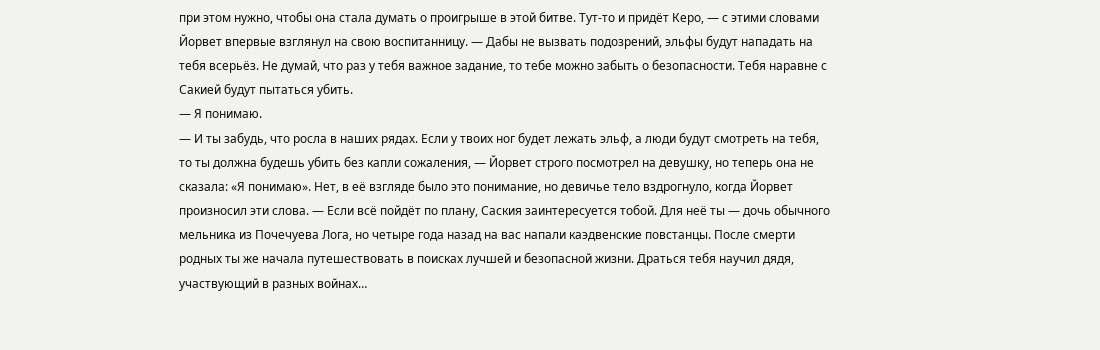при этом нужно, чтобы она стала думать о проигрыше в этой битве. Тут-то и придёт Керо, — с этими словами Йорвет впервые взглянул на свою воспитанницу. — Дабы не вызвать подозрений, эльфы будут нападать на тебя всерьёз. Не думай, что раз у тебя важное задание, то тебе можно забыть о безопасности. Тебя наравне с Сакией будут пытаться убить.
— Я понимаю.
— И ты забудь, что росла в наших рядах. Если у твоих ног будет лежать эльф, а люди будут смотреть на тебя, то ты должна будешь убить без капли сожаления, — Йорвет строго посмотрел на девушку, но теперь она не сказала: «Я понимаю». Нет, в её взгляде было это понимание, но девичье тело вздрогнуло, когда Йорвет произносил эти слова. — Если всё пойдёт по плану, Саския заинтересуется тобой. Для неё ты — дочь обычного мельника из Почечуева Лога, но четыре года назад на вас напали каэдвенские повстанцы. После смерти родных ты же начала путешествовать в поисках лучшей и безопасной жизни. Драться тебя научил дядя, участвующий в разных войнах…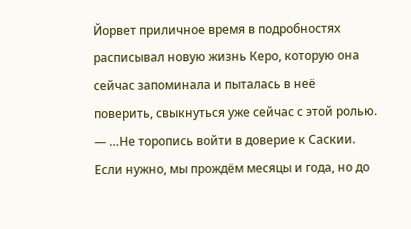Йорвет приличное время в подробностях расписывал новую жизнь Керо, которую она сейчас запоминала и пыталась в неё поверить, свыкнуться уже сейчас с этой ролью.
— …Не торопись войти в доверие к Саскии. Если нужно, мы прождём месяцы и года, но до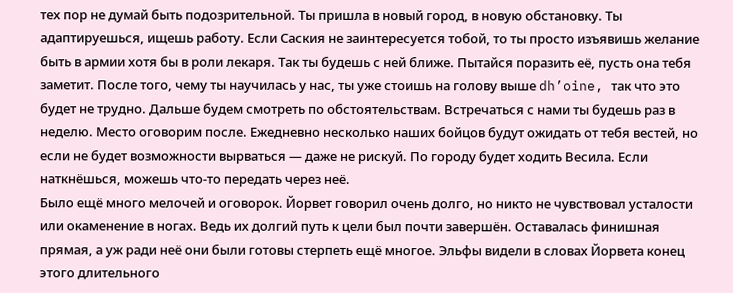тех пор не думай быть подозрительной. Ты пришла в новый город, в новую обстановку. Ты адаптируешься, ищешь работу. Если Саския не заинтересуется тобой, то ты просто изъявишь желание быть в армии хотя бы в роли лекаря. Так ты будешь с ней ближе. Пытайся поразить её, пусть она тебя заметит. После того, чему ты научилась у нас, ты уже стоишь на голову выше dh’oine, так что это будет не трудно. Дальше будем смотреть по обстоятельствам. Встречаться с нами ты будешь раз в неделю. Место оговорим после. Ежедневно несколько наших бойцов будут ожидать от тебя вестей, но если не будет возможности вырваться — даже не рискуй. По городу будет ходить Весила. Если наткнёшься, можешь что-то передать через неё.
Было ещё много мелочей и оговорок. Йорвет говорил очень долго, но никто не чувствовал усталости или окаменение в ногах. Ведь их долгий путь к цели был почти завершён. Оставалась финишная прямая, а уж ради неё они были готовы стерпеть ещё многое. Эльфы видели в словах Йорвета конец этого длительного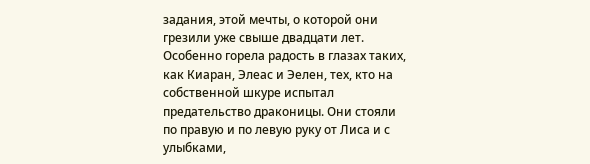задания, этой мечты, о которой они грезили уже свыше двадцати лет. Особенно горела радость в глазах таких, как Киаран, Элеас и Эелен, тех, кто на собственной шкуре испытал предательство драконицы. Они стояли по правую и по левую руку от Лиса и с улыбками,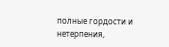полные гордости и нетерпения,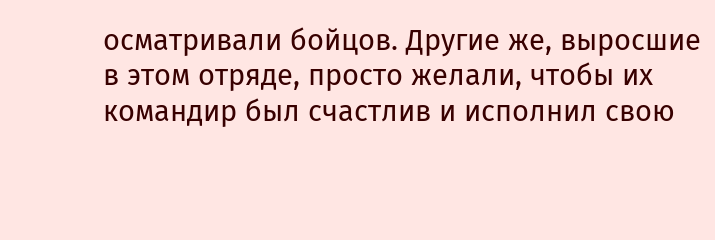осматривали бойцов. Другие же, выросшие в этом отряде, просто желали, чтобы их командир был счастлив и исполнил свою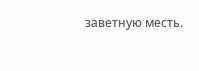заветную месть.